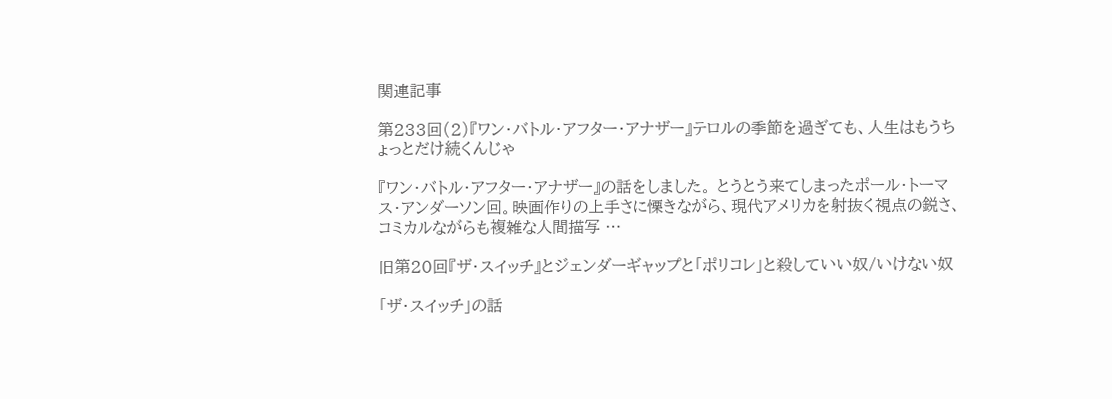関連記事

第233回(2)『ワン・バトル・アフター・アナザー』テロルの季節を過ぎても、人生はもうちょっとだけ続くんじゃ

『ワン・バトル・アフター・アナザー』の話をしました。 とうとう来てしまったポール・トーマス・アンダーソン回。映画作りの上手さに慄きながら、現代アメリカを射抜く視点の鋭さ、コミカルながらも複雑な人間描写 …

旧第20回『ザ・スイッチ』とジェンダーギャップと「ポリコレ」と殺していい奴/いけない奴

「ザ・スイッチ」の話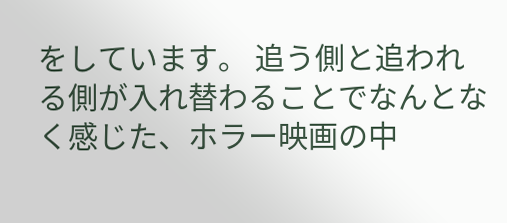をしています。 追う側と追われる側が入れ替わることでなんとなく感じた、ホラー映画の中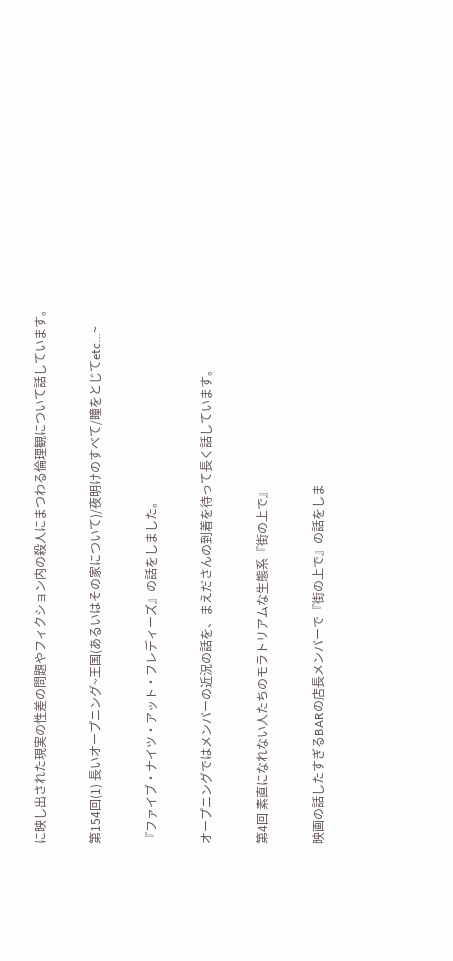に映し出された現実の性差の問題やフィクション内の殺人にまつわる倫理観について話しています。

第154回(1) 長いオープニング~王国(あるいはその家について)/夜明けのすべて/瞳をとじてetc…~

『ファイブ・ナイツ・アット・フレディーズ』の話をしました。

オープニングではメンバーの近況の話を、まえださんの到着を待って長く話しています。

第4回 素直になれない人たちのモラトリアムな生態系『街の上で』

映画の話したすぎるBARの店長メンバーで『街の上で』の話をしま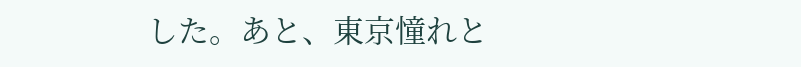した。あと、東京憧れと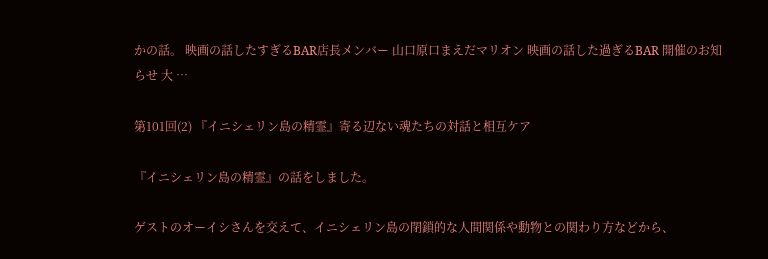かの話。 映画の話したすぎるBAR店長メンバー 山口原口まえだマリオン 映画の話した過ぎるBAR 開催のお知らせ 大 …

第101回(2) 『イニシェリン島の精霊』寄る辺ない魂たちの対話と相互ケア

『イニシェリン島の精霊』の話をしました。

ゲストのオーイシさんを交えて、イニシェリン島の閉鎖的な人間関係や動物との関わり方などから、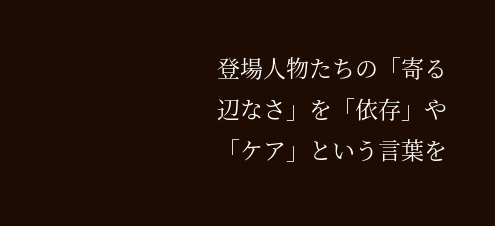登場人物たちの「寄る辺なさ」を「依存」や「ケア」という言葉を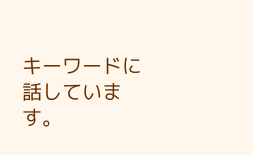キーワードに話しています。